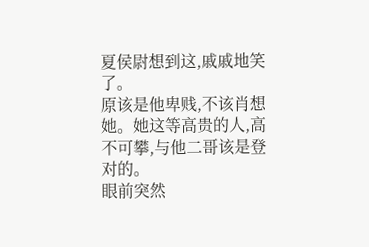夏侯尉想到这,戚戚地笑了。
原该是他卑贱,不该肖想她。她这等高贵的人,高不可攀,与他二哥该是登对的。
眼前突然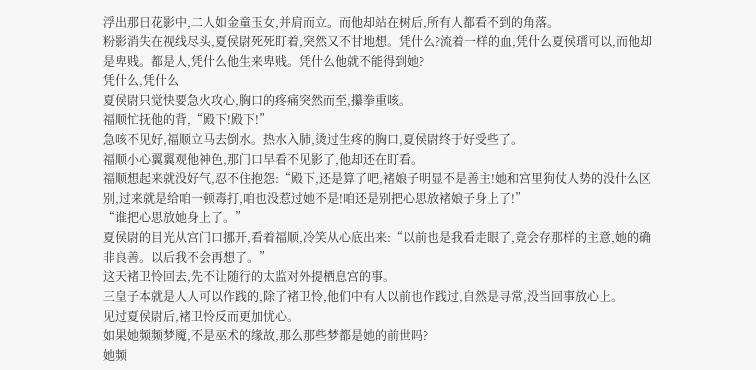浮出那日花影中,二人如金童玉女,并肩而立。而他却站在树后,所有人都看不到的角落。
粉影消失在视线尽头,夏侯尉死死盯着,突然又不甘地想。凭什么?流着一样的血,凭什么夏侯瑨可以,而他却是卑贱。都是人,凭什么他生来卑贱。凭什么他就不能得到她?
凭什么,凭什么
夏侯尉只觉快要急火攻心,胸口的疼痛突然而至,攥拳重咳。
福顺忙抚他的背,“殿下!殿下!”
急咳不见好,福顺立马去倒水。热水入肺,烫过生疼的胸口,夏侯尉终于好受些了。
福顺小心翼翼观他神色,那门口早看不见影了,他却还在盯看。
福顺想起来就没好气,忍不住抱怨:“殿下,还是算了吧,褚娘子明显不是善主!她和宫里狗仗人势的没什么区别,过来就是给咱一顿毒打,咱也没惹过她不是!咱还是别把心思放褚娘子身上了!”
“谁把心思放她身上了。”
夏侯尉的目光从宫门口挪开,看着福顺,冷笑从心底出来:“以前也是我看走眼了,竟会存那样的主意,她的确非良善。以后我不会再想了。”
这天褚卫怜回去,先不让随行的太监对外提栖息宫的事。
三皇子本就是人人可以作践的,除了褚卫怜,他们中有人以前也作践过,自然是寻常,没当回事放心上。
见过夏侯尉后,褚卫怜反而更加忧心。
如果她频频梦魇,不是巫术的缘故,那么那些梦都是她的前世吗?
她频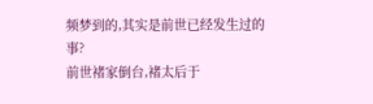频梦到的,其实是前世已经发生过的事?
前世褚家倒台,褚太后于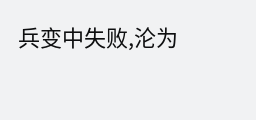兵变中失败,沦为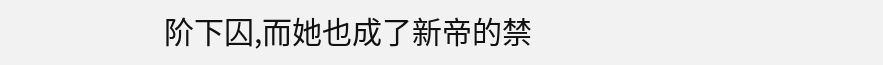阶下囚,而她也成了新帝的禁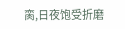脔,日夜饱受折磨